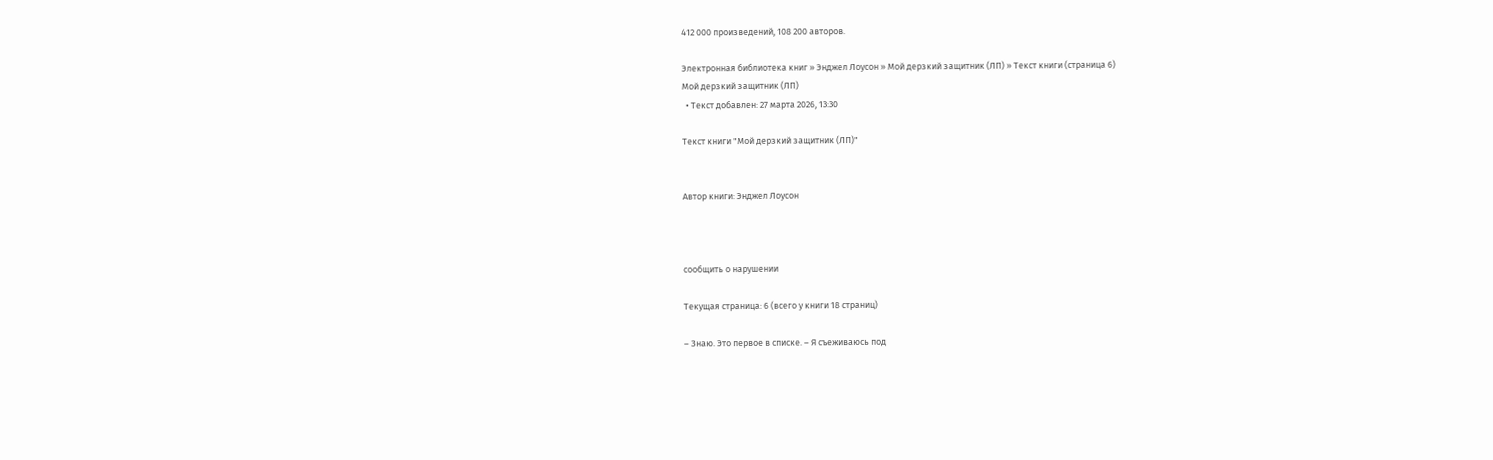412 000 произведений, 108 200 авторов.

Электронная библиотека книг » Энджел Лоусон » Мой дерзкий защитник (ЛП) » Текст книги (страница 6)
Мой дерзкий защитник (ЛП)
  • Текст добавлен: 27 марта 2026, 13:30

Текст книги "Мой дерзкий защитник (ЛП)"


Автор книги: Энджел Лоусон



сообщить о нарушении

Текущая страница: 6 (всего у книги 18 страниц)

– Знаю. Это первое в списке. – Я съеживаюсь под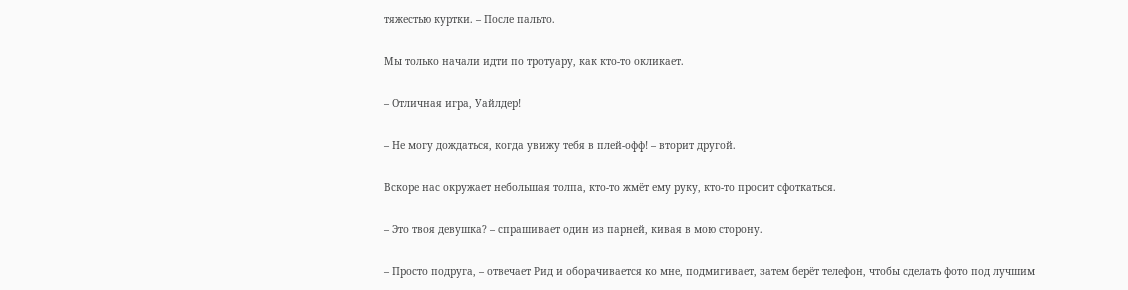тяжестью куртки. – После пальто.

Мы только начали идти по тротуару, как кто-то окликает.

– Отличная игра, Уайлдер!

– Не могу дождаться, когда увижу тебя в плей-офф! – вторит другой.

Вскоре нас окружает небольшая толпа, кто-то жмёт ему руку, кто-то просит сфоткаться.

– Это твоя девушка? – спрашивает один из парней, кивая в мою сторону.

– Просто подруга, – отвечает Рид и оборачивается ко мне, подмигивает, затем берёт телефон, чтобы сделать фото под лучшим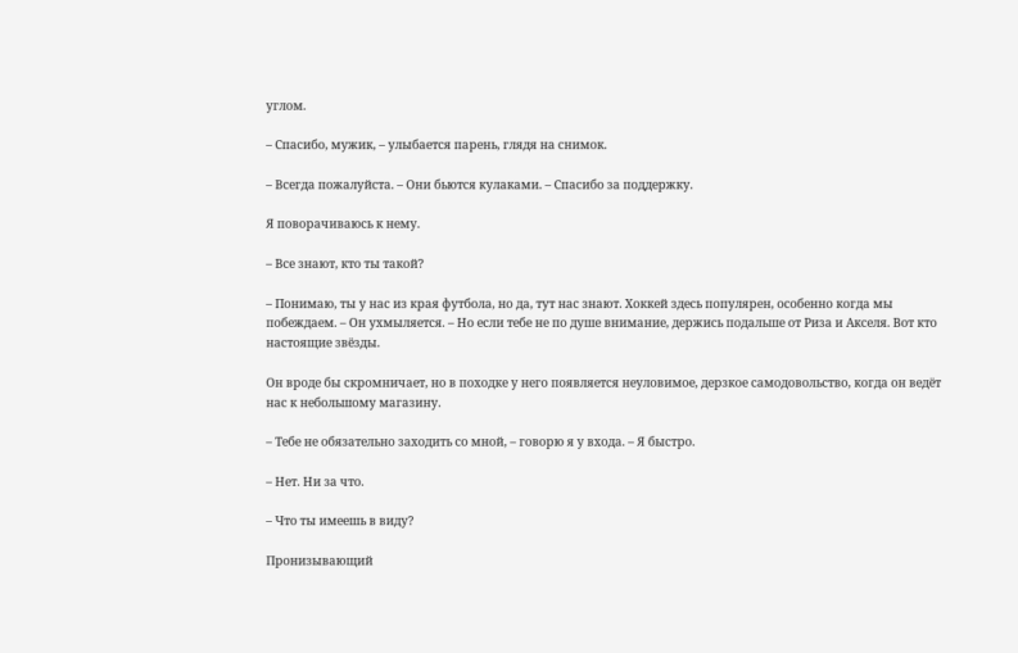углом.

– Спасибо, мужик, – улыбается парень, глядя на снимок.

– Всегда пожалуйста. – Они бьются кулаками. – Спасибо за поддержку.

Я поворачиваюсь к нему.

– Все знают, кто ты такой?

– Понимаю, ты у нас из края футбола, но да, тут нас знают. Хоккей здесь популярен, особенно когда мы побеждаем. – Он ухмыляется. – Но если тебе не по душе внимание, держись подальше от Риза и Акселя. Вот кто настоящие звёзды.

Он вроде бы скромничает, но в походке у него появляется неуловимое, дерзкое самодовольство, когда он ведёт нас к небольшому магазину.

– Тебе не обязательно заходить со мной, – говорю я у входа. – Я быстро.

– Нет. Ни за что.

– Что ты имеешь в виду?

Пронизывающий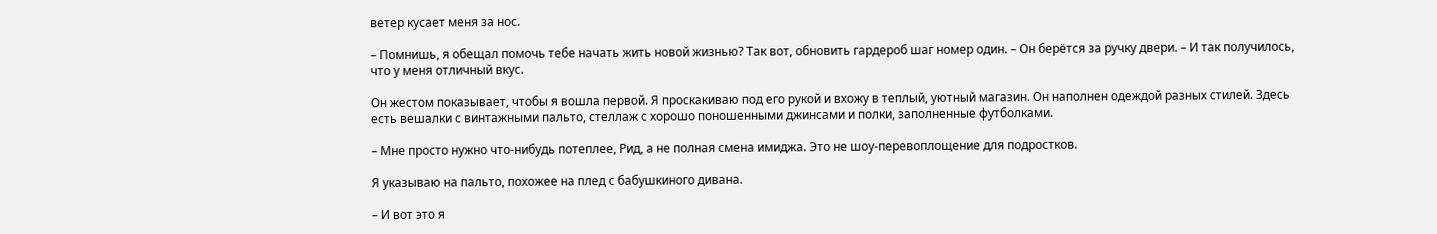ветер кусает меня за нос.

– Помнишь, я обещал помочь тебе начать жить новой жизнью? Так вот, обновить гардероб шаг номер один. – Он берётся за ручку двери. – И так получилось, что у меня отличный вкус.

Он жестом показывает, чтобы я вошла первой. Я проскакиваю под его рукой и вхожу в теплый, уютный магазин. Он наполнен одеждой разных стилей. Здесь есть вешалки с винтажными пальто, стеллаж с хорошо поношенными джинсами и полки, заполненные футболками.

– Мне просто нужно что-нибудь потеплее, Рид, а не полная смена имиджа. Это не шоу-перевоплощение для подростков.

Я указываю на пальто, похожее на плед с бабушкиного дивана.

– И вот это я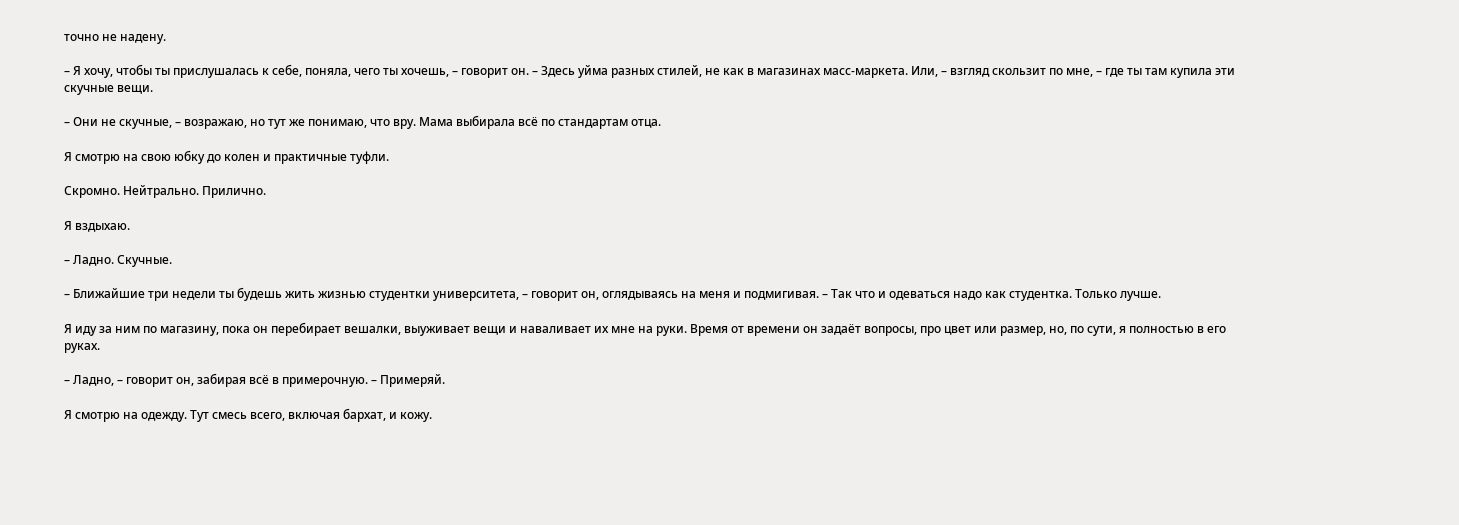точно не надену.

– Я хочу, чтобы ты прислушалась к себе, поняла, чего ты хочешь, – говорит он. – Здесь уйма разных стилей, не как в магазинах масс-маркета. Или, – взгляд скользит по мне, – где ты там купила эти скучные вещи.

– Они не скучные, – возражаю, но тут же понимаю, что вру. Мама выбирала всё по стандартам отца.

Я смотрю на свою юбку до колен и практичные туфли.

Скромно. Нейтрально. Прилично.

Я вздыхаю.

– Ладно. Скучные.

– Ближайшие три недели ты будешь жить жизнью студентки университета, – говорит он, оглядываясь на меня и подмигивая. – Так что и одеваться надо как студентка. Только лучше.

Я иду за ним по магазину, пока он перебирает вешалки, выуживает вещи и наваливает их мне на руки. Время от времени он задаёт вопросы, про цвет или размер, но, по сути, я полностью в его руках.

– Ладно, – говорит он, забирая всё в примерочную. – Примеряй.

Я смотрю на одежду. Тут смесь всего, включая бархат, и кожу.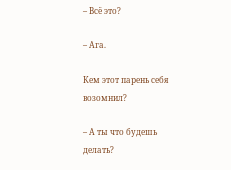– Всё это?

– Ага.

Кем этот парень себя возомнил?

– А ты что будешь делать?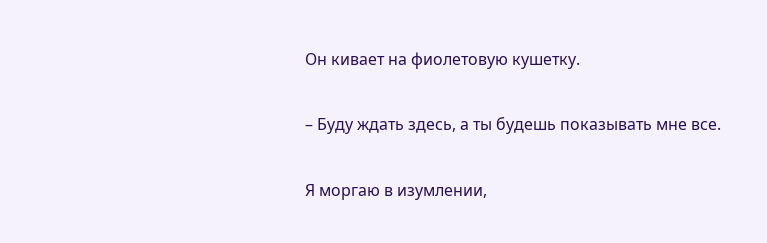Он кивает на фиолетовую кушетку.

– Буду ждать здесь, а ты будешь показывать мне все.

Я моргаю в изумлении,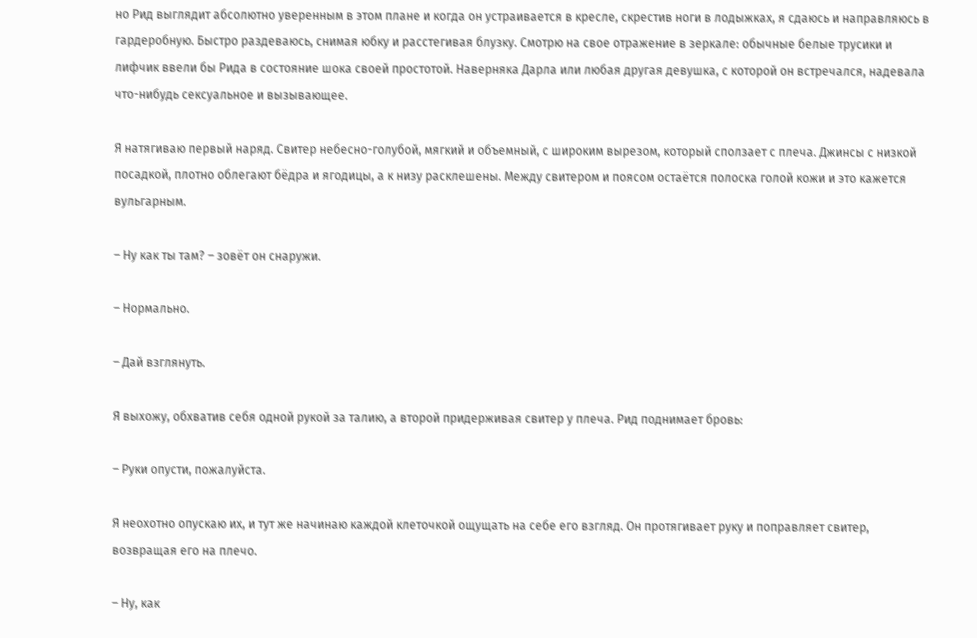но Рид выглядит абсолютно уверенным в этом плане и когда он устраивается в кресле, скрестив ноги в лодыжках, я сдаюсь и направляюсь в гардеробную. Быстро раздеваюсь, снимая юбку и расстегивая блузку. Смотрю на свое отражение в зеркале: обычные белые трусики и лифчик ввели бы Рида в состояние шока своей простотой. Наверняка Дарла или любая другая девушка, с которой он встречался, надевала что-нибудь сексуальное и вызывающее.

Я натягиваю первый наряд. Свитер небесно-голубой, мягкий и объемный, с широким вырезом, который сползает с плеча. Джинсы с низкой посадкой, плотно облегают бёдра и ягодицы, а к низу расклешены. Между свитером и поясом остаётся полоска голой кожи и это кажется вульгарным.

– Ну как ты там? – зовёт он снаружи.

– Нормально.

– Дай взглянуть.

Я выхожу, обхватив себя одной рукой за талию, а второй придерживая свитер у плеча. Рид поднимает бровь:

– Руки опусти, пожалуйста.

Я неохотно опускаю их, и тут же начинаю каждой клеточкой ощущать на себе его взгляд. Он протягивает руку и поправляет свитер, возвращая его на плечо.

– Ну, как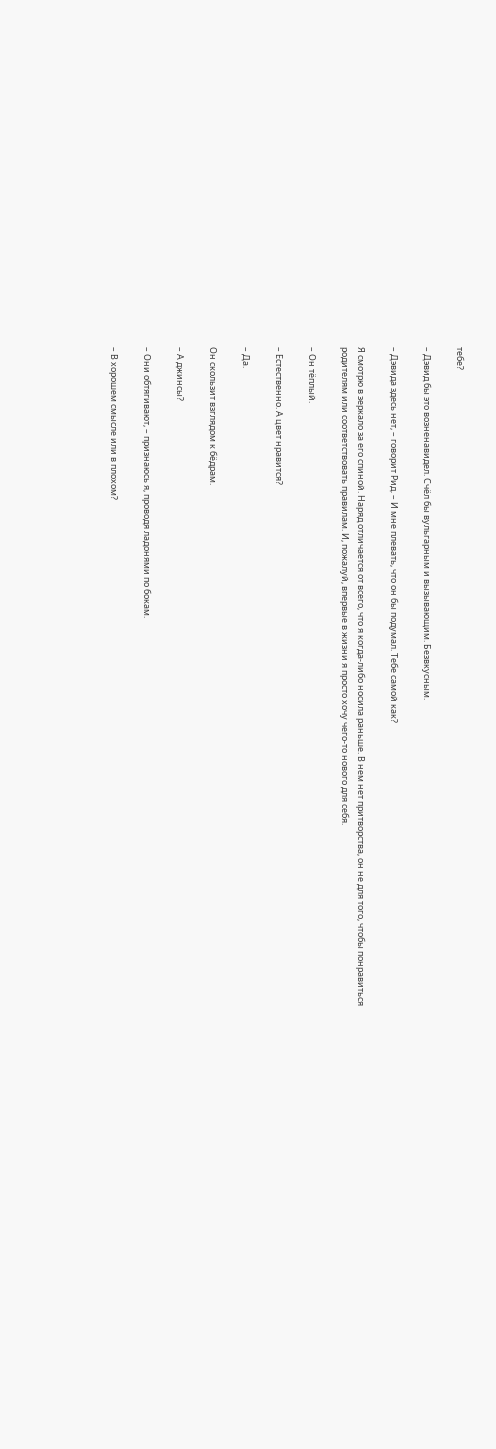тебе?

– Дэвид бы это возненавидел. Счёл бы вульгарным и вызывающим. Безвкусным.

– Дэвида здесь нет, – говорит Рид. – И мне плевать, что он бы подумал. Тебе самой как?

Я смотрю в зеркало за его спиной. Наряд отличается от всего, что я когда-либо носила раньше. В нем нет притворства, он не для того, чтобы понравиться родителям или соответствовать правилам. И, пожалуй, впервые в жизни я просто хочу чего-то нового для себя.

– Он тёплый.

– Естественно. А цвет нравится?

– Да.

Он скользит взглядом к бёдрам.

– А джинсы?

– Они обтягивают, – признаюсь я, проводя ладонями по бокам.

– В хорошем смысле или в плохом?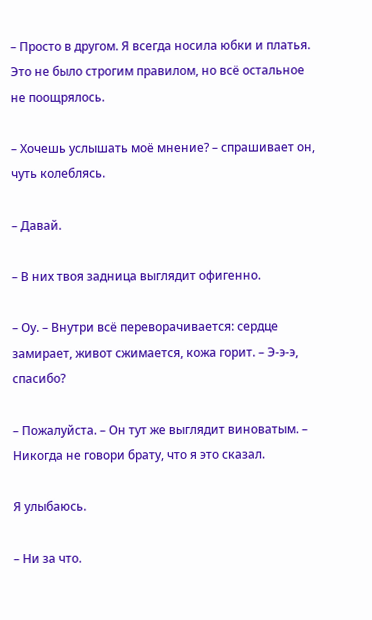– Просто в другом. Я всегда носила юбки и платья. Это не было строгим правилом, но всё остальное не поощрялось.

– Хочешь услышать моё мнение? – спрашивает он, чуть колеблясь.

– Давай.

– В них твоя задница выглядит офигенно.

– Оу. – Внутри всё переворачивается: сердце замирает, живот сжимается, кожа горит. – Э-э-э, спасибо?

– Пожалуйста. – Он тут же выглядит виноватым. – Никогда не говори брату, что я это сказал.

Я улыбаюсь.

– Ни за что.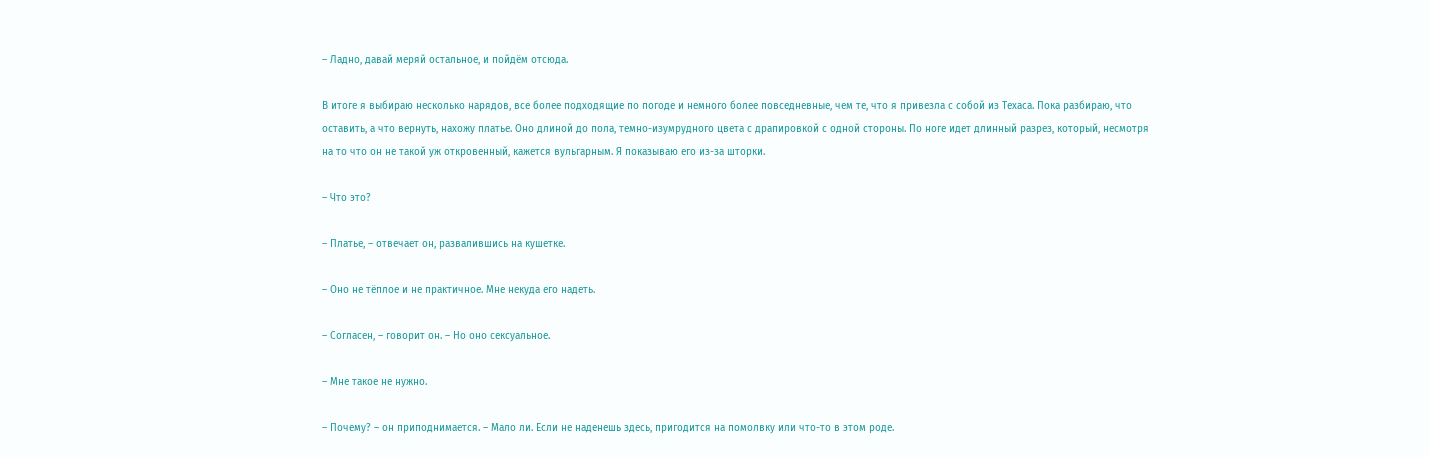– Ладно, давай меряй остальное, и пойдём отсюда.

В итоге я выбираю несколько нарядов, все более подходящие по погоде и немного более повседневные, чем те, что я привезла с собой из Техаса. Пока разбираю, что оставить, а что вернуть, нахожу платье. Оно длиной до пола, темно-изумрудного цвета с драпировкой с одной стороны. По ноге идет длинный разрез, который, несмотря на то что он не такой уж откровенный, кажется вульгарным. Я показываю его из-за шторки.

– Что это?

– Платье, – отвечает он, развалившись на кушетке.

– Оно не тёплое и не практичное. Мне некуда его надеть.

– Согласен, – говорит он. – Но оно сексуальное.

– Мне такое не нужно.

– Почему? – он приподнимается. – Мало ли. Если не наденешь здесь, пригодится на помолвку или что-то в этом роде.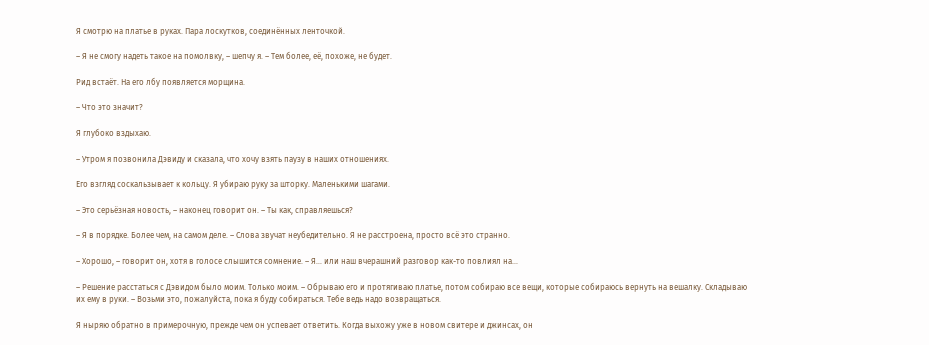Я смотрю на платье в руках. Пара лоскутков, соединённых ленточкой.

– Я не смогу надеть такое на помолвку, – шепчу я. – Тем более, её, похоже, не будет.

Рид встаёт. На его лбу появляется морщина.

– Что это значит?

Я глубоко вздыхаю.

– Утром я позвонила Дэвиду и сказала, что хочу взять паузу в наших отношениях.

Его взгляд соскальзывает к кольцу. Я убираю руку за шторку. Маленькими шагами.

– Это серьёзная новость, – наконец говорит он. – Ты как, справляешься?

– Я в порядке. Более чем, на самом деле. – Слова звучат неубедительно. Я не расстроена, просто всё это странно.

– Хорошо, – говорит он, хотя в голосе слышится сомнение. – Я… или наш вчерашний разговор как-то повлиял на...

– Решение расстаться с Дэвидом было моим. Только моим. – Обрываю его и протягиваю платье, потом собираю все вещи, которые собираюсь вернуть на вешалку. Складываю их ему в руки. – Возьми это, пожалуйста, пока я буду собираться. Тебе ведь надо возвращаться.

Я ныряю обратно в примерочную, прежде чем он успевает ответить. Когда выхожу уже в новом свитере и джинсах, он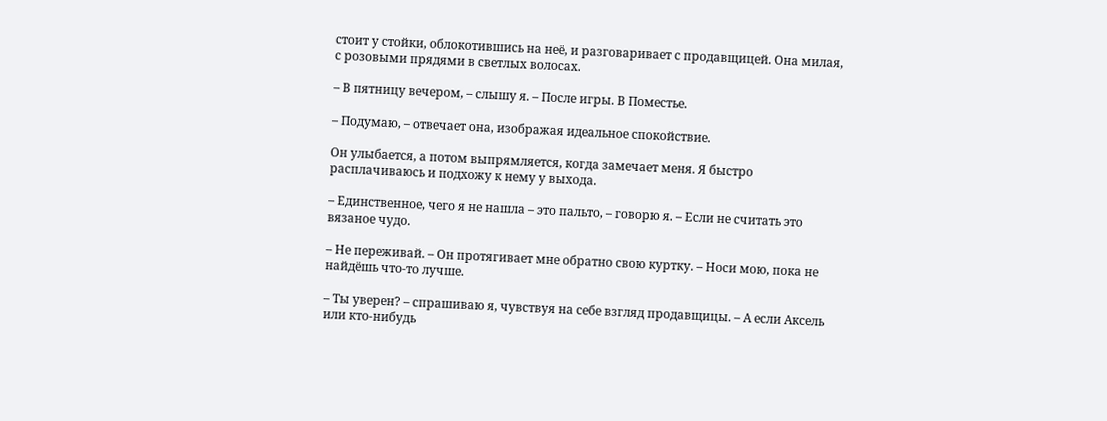стоит у стойки, облокотившись на неё, и разговаривает с продавщицей. Она милая, с розовыми прядями в светлых волосах.

– В пятницу вечером, – слышу я. – После игры. В Поместье.

– Подумаю, – отвечает она, изображая идеальное спокойствие.

Он улыбается, а потом выпрямляется, когда замечает меня. Я быстро расплачиваюсь и подхожу к нему у выхода.

– Единственное, чего я не нашла – это пальто, – говорю я. – Если не считать это вязаное чудо.

– Не переживай. – Он протягивает мне обратно свою куртку. – Носи мою, пока не найдёшь что-то лучше.

– Ты уверен? – спрашиваю я, чувствуя на себе взгляд продавщицы. – А если Аксель или кто-нибудь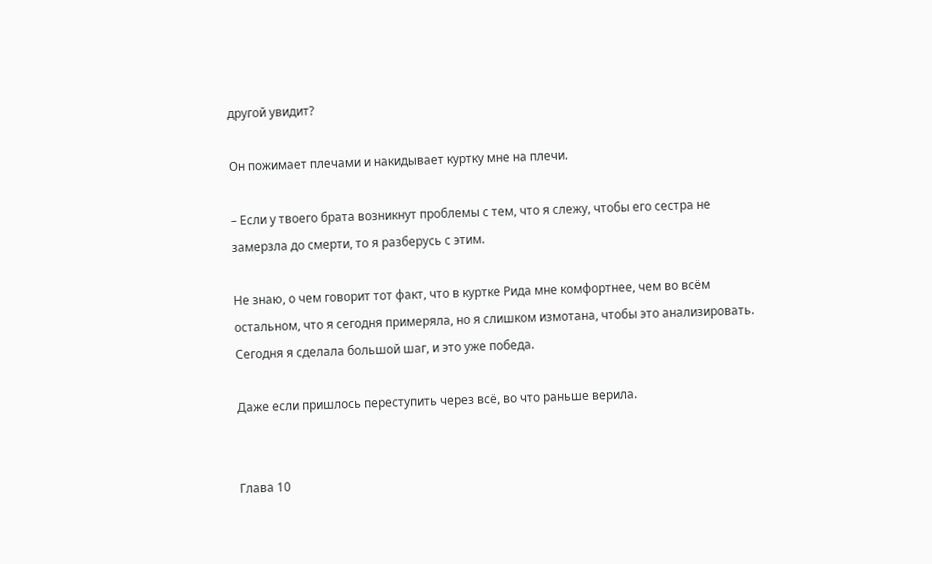другой увидит?

Он пожимает плечами и накидывает куртку мне на плечи.

– Если у твоего брата возникнут проблемы с тем, что я слежу, чтобы его сестра не замерзла до смерти, то я разберусь с этим.

Не знаю, о чем говорит тот факт, что в куртке Рида мне комфортнее, чем во всём остальном, что я сегодня примеряла, но я слишком измотана, чтобы это анализировать. Сегодня я сделала большой шаг, и это уже победа.

Даже если пришлось переступить через всё, во что раньше верила.


Глава 10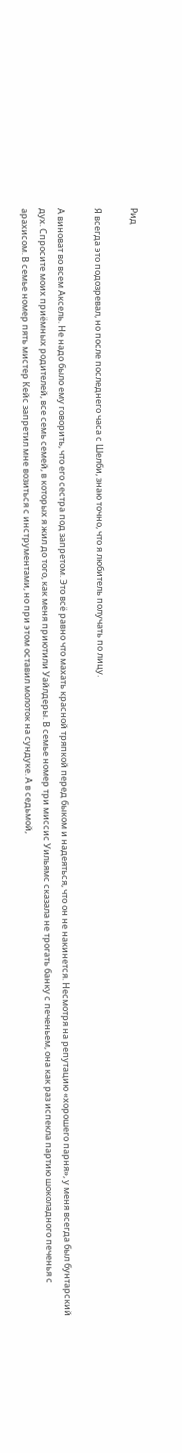Рид

Я всегда это подозревал, но после последнего часа с Шелби, знаю точно, что я любитель получать по лицу.

А виноват во всем Аксель. Не надо было ему говорить, что его сестра под запретом. Это всё равно что махать красной тряпкой перед быком и надеяться, что он не накинется. Несмотря на репутацию «хорошего парня», у меня всегда был бунтарский дух. Спросите моих приёмных родителей, все семь семей, в которых я жил до того, как меня приютили Уайлдеры. В семье номер три миссис Уильямс сказала не трогать банку с печеньем, она как раз испекла партию шоколадного печенья с арахисом. В семье номер пять мистер Кейс запретил мне возиться с инструментами, но при этом оставил молоток на сундуке. А в седьмой,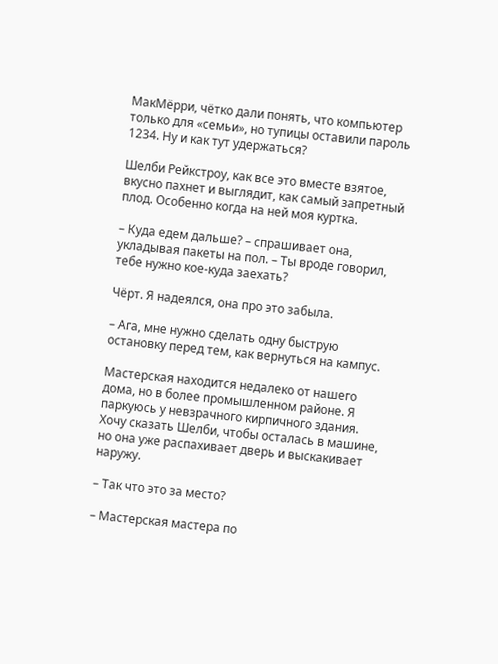МакМёрри, чётко дали понять, что компьютер только для «семьи», но тупицы оставили пароль 1234. Ну и как тут удержаться?

Шелби Рейкстроу, как все это вместе взятое, вкусно пахнет и выглядит, как самый запретный плод. Особенно когда на ней моя куртка.

– Куда едем дальше? – спрашивает она, укладывая пакеты на пол. – Ты вроде говорил, тебе нужно кое-куда заехать?

Чёрт. Я надеялся, она про это забыла.

– Ага, мне нужно сделать одну быструю остановку перед тем, как вернуться на кампус.

Мастерская находится недалеко от нашего дома, но в более промышленном районе. Я паркуюсь у невзрачного кирпичного здания. Хочу сказать Шелби, чтобы осталась в машине, но она уже распахивает дверь и выскакивает наружу.

– Так что это за место?

– Мастерская мастера по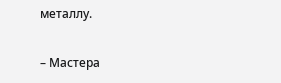металлу.

– Мастера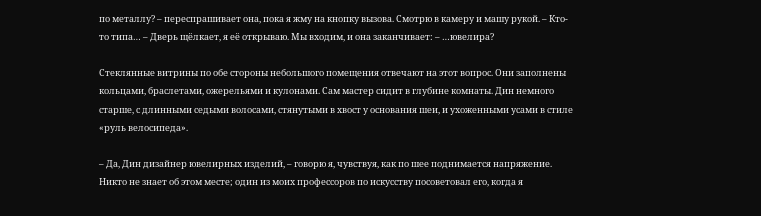по металлу? – переспрашивает она, пока я жму на кнопку вызова. Смотрю в камеру и машу рукой. – Кто-то типа… – Дверь щёлкает, я её открываю. Мы входим, и она заканчивает: – …ювелира?

Стеклянные витрины по обе стороны небольшого помещения отвечают на этот вопрос. Они заполнены кольцами, браслетами, ожерельями и кулонами. Сам мастер сидит в глубине комнаты. Дин немного старше, с длинными седыми волосами, стянутыми в хвост у основания шеи, и ухоженными усами в стиле «руль велосипеда».

– Да, Дин дизайнер ювелирных изделий, – говорю я, чувствуя, как по шее поднимается напряжение. Никто не знает об этом месте; один из моих профессоров по искусству посоветовал его, когда я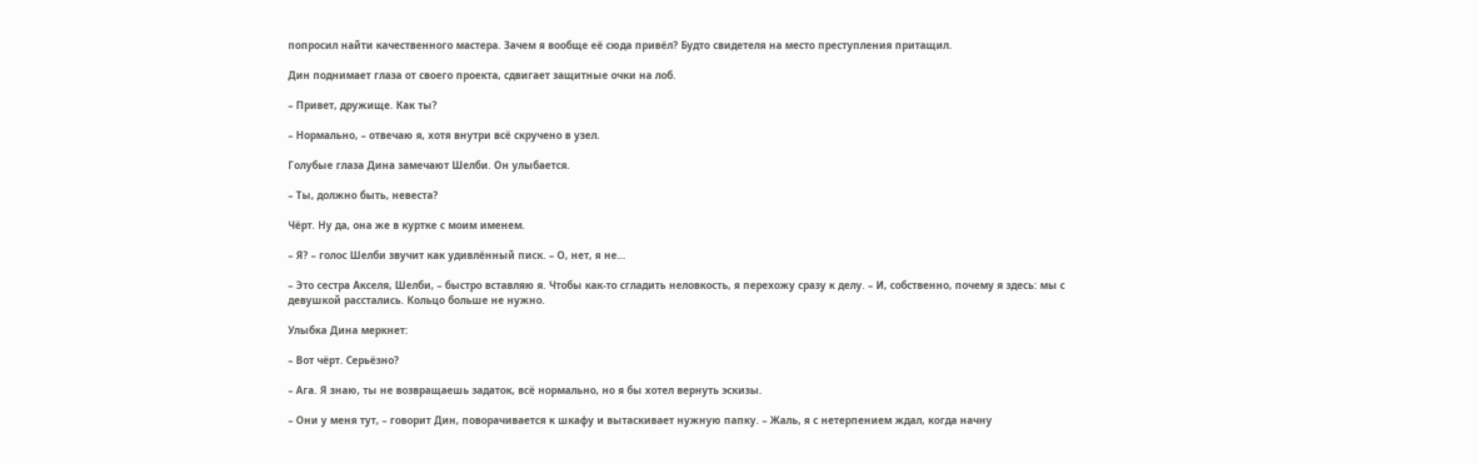попросил найти качественного мастера. Зачем я вообще её сюда привёл? Будто свидетеля на место преступления притащил.

Дин поднимает глаза от своего проекта, сдвигает защитные очки на лоб.

– Привет, дружище. Как ты?

– Нормально, – отвечаю я, хотя внутри всё скручено в узел.

Голубые глаза Дина замечают Шелби. Он улыбается.

– Ты, должно быть, невеста?

Чёрт. Ну да, она же в куртке с моим именем.

– Я? – голос Шелби звучит как удивлённый писк. – О, нет, я не…

– Это сестра Акселя, Шелби, – быстро вставляю я. Чтобы как-то сгладить неловкость, я перехожу сразу к делу. – И, собственно, почему я здесь: мы с девушкой расстались. Кольцо больше не нужно.

Улыбка Дина меркнет:

– Вот чёрт. Серьёзно?

– Ага. Я знаю, ты не возвращаешь задаток, всё нормально, но я бы хотел вернуть эскизы.

– Они у меня тут, – говорит Дин, поворачивается к шкафу и вытаскивает нужную папку. – Жаль, я с нетерпением ждал, когда начну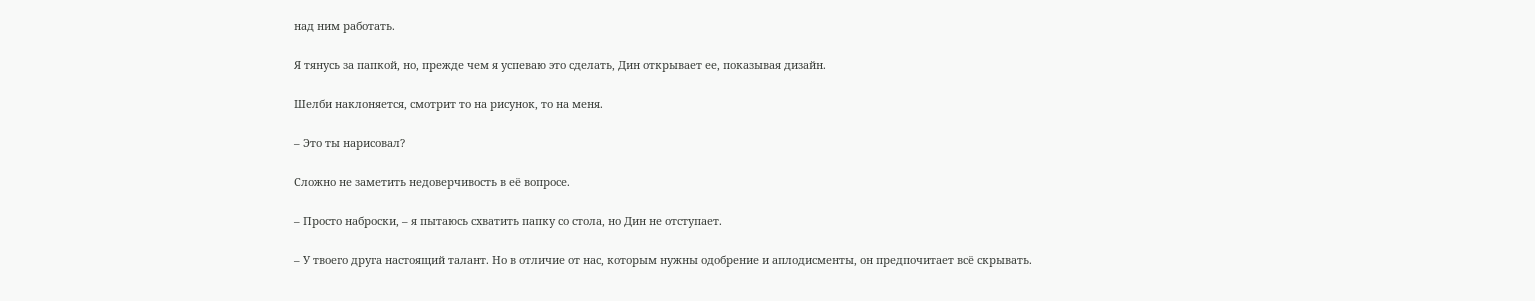над ним работать.

Я тянусь за папкой, но, прежде чем я успеваю это сделать, Дин открывает ее, показывая дизайн.

Шелби наклоняется, смотрит то на рисунок, то на меня.

– Это ты нарисовал?

Сложно не заметить недоверчивость в её вопросе.

– Просто наброски, – я пытаюсь схватить папку со стола, но Дин не отступает.

– У твоего друга настоящий талант. Но в отличие от нас, которым нужны одобрение и аплодисменты, он предпочитает всё скрывать.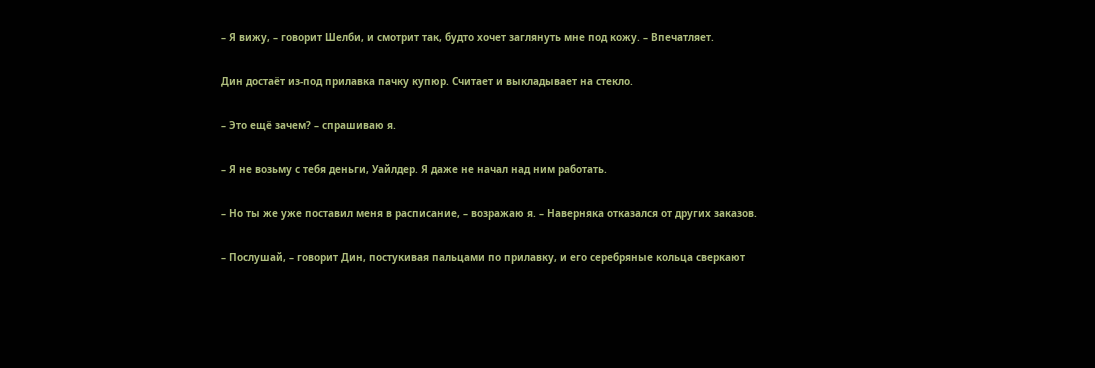– Я вижу, – говорит Шелби, и смотрит так, будто хочет заглянуть мне под кожу. – Впечатляет.

Дин достаёт из-под прилавка пачку купюр. Считает и выкладывает на стекло.

– Это ещё зачем? – спрашиваю я.

– Я не возьму с тебя деньги, Уайлдер. Я даже не начал над ним работать.

– Но ты же уже поставил меня в расписание, – возражаю я. – Наверняка отказался от других заказов.

– Послушай, – говорит Дин, постукивая пальцами по прилавку, и его серебряные кольца сверкают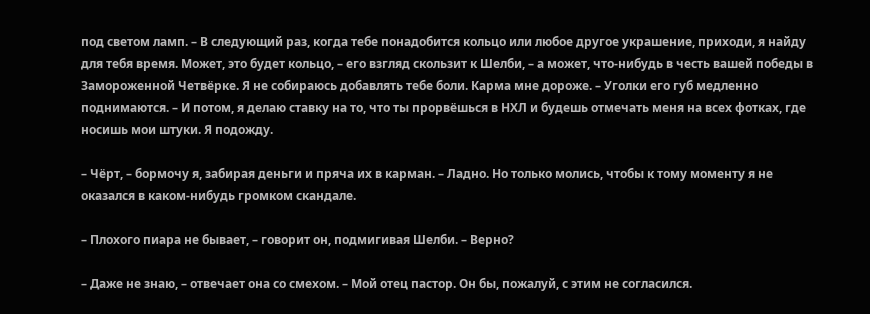под светом ламп. – В следующий раз, когда тебе понадобится кольцо или любое другое украшение, приходи, я найду для тебя время. Может, это будет кольцо, – его взгляд скользит к Шелби, – а может, что-нибудь в честь вашей победы в Замороженной Четвёрке. Я не собираюсь добавлять тебе боли. Карма мне дороже. – Уголки его губ медленно поднимаются. – И потом, я делаю ставку на то, что ты прорвёшься в НХЛ и будешь отмечать меня на всех фотках, где носишь мои штуки. Я подожду.

– Чёрт, – бормочу я, забирая деньги и пряча их в карман. – Ладно. Но только молись, чтобы к тому моменту я не оказался в каком-нибудь громком скандале.

– Плохого пиара не бывает, – говорит он, подмигивая Шелби. – Верно?

– Даже не знаю, – отвечает она со смехом. – Мой отец пастор. Он бы, пожалуй, с этим не согласился.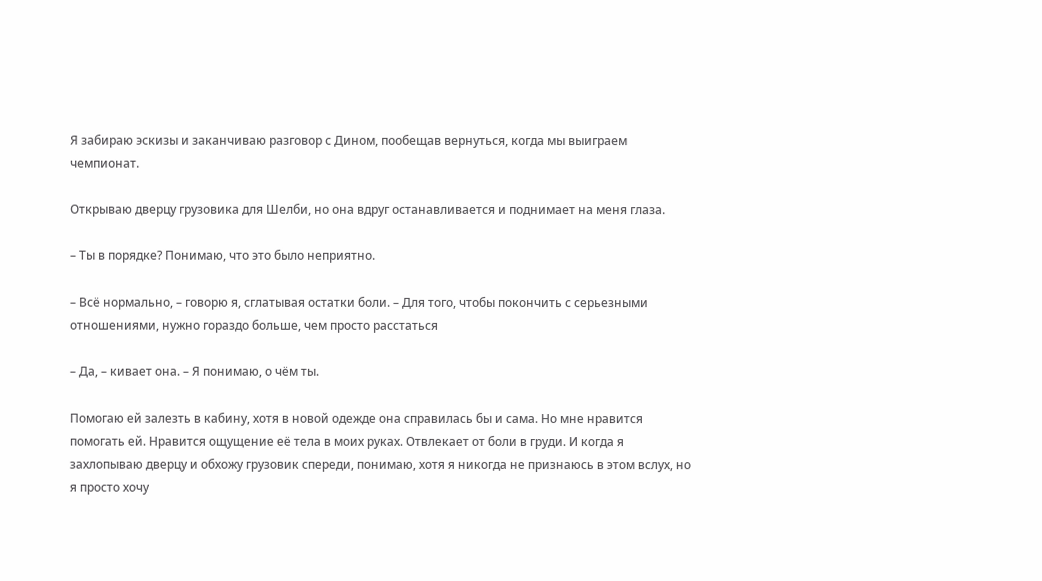Я забираю эскизы и заканчиваю разговор с Дином, пообещав вернуться, когда мы выиграем чемпионат.

Открываю дверцу грузовика для Шелби, но она вдруг останавливается и поднимает на меня глаза.

– Ты в порядке? Понимаю, что это было неприятно.

– Всё нормально, – говорю я, сглатывая остатки боли. – Для того, чтобы покончить с серьезными отношениями, нужно гораздо больше, чем просто расстаться

– Да, – кивает она. – Я понимаю, о чём ты.

Помогаю ей залезть в кабину, хотя в новой одежде она справилась бы и сама. Но мне нравится помогать ей. Нравится ощущение её тела в моих руках. Отвлекает от боли в груди. И когда я захлопываю дверцу и обхожу грузовик спереди, понимаю, хотя я никогда не признаюсь в этом вслух, но я просто хочу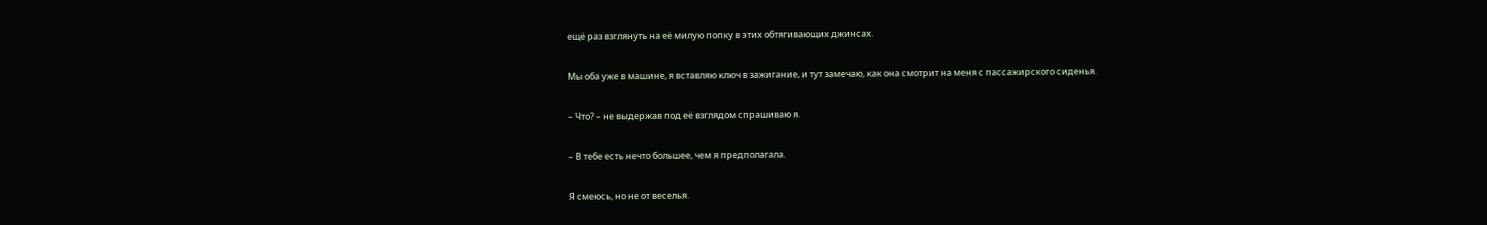ещё раз взглянуть на её милую попку в этих обтягивающих джинсах.

Мы оба уже в машине, я вставляю ключ в зажигание, и тут замечаю, как она смотрит на меня с пассажирского сиденья.

– Что? – не выдержав под её взглядом спрашиваю я.

– В тебе есть нечто большее, чем я предполагала.

Я смеюсь, но не от веселья.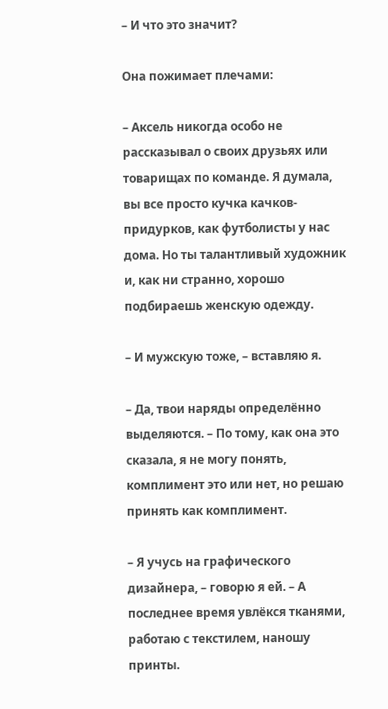– И что это значит?

Она пожимает плечами:

– Аксель никогда особо не рассказывал о своих друзьях или товарищах по команде. Я думала, вы все просто кучка качков-придурков, как футболисты у нас дома. Но ты талантливый художник и, как ни странно, хорошо подбираешь женскую одежду.

– И мужскую тоже, – вставляю я.

– Да, твои наряды определённо выделяются. – По тому, как она это сказала, я не могу понять, комплимент это или нет, но решаю принять как комплимент.

– Я учусь на графического дизайнера, – говорю я ей. – А последнее время увлёкся тканями, работаю с текстилем, наношу принты.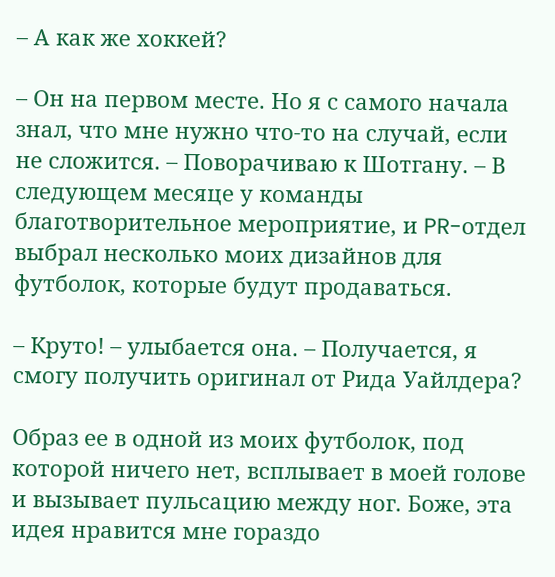– А как же хоккей?

– Он на первом месте. Но я с самого начала знал, что мне нужно что-то на случай, если не сложится. – Поворачиваю к Шотгану. – В следующем месяце у команды благотворительное мероприятие, и PR-отдел выбрал несколько моих дизайнов для футболок, которые будут продаваться.

– Круто! – улыбается она. – Получается, я смогу получить оригинал от Рида Уайлдера?

Образ ее в одной из моих футболок, под которой ничего нет, всплывает в моей голове и вызывает пульсацию между ног. Боже, эта идея нравится мне гораздо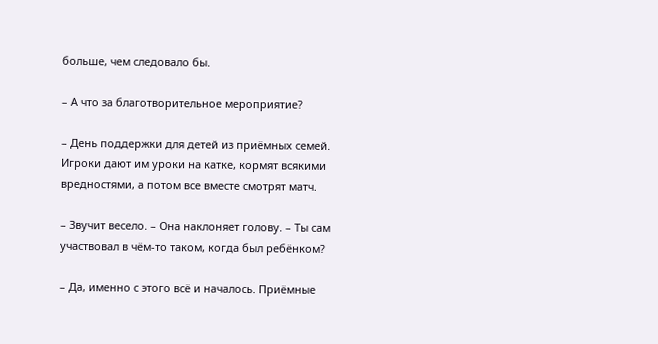больше, чем следовало бы.

– А что за благотворительное мероприятие?

– День поддержки для детей из приёмных семей. Игроки дают им уроки на катке, кормят всякими вредностями, а потом все вместе смотрят матч.

– Звучит весело. – Она наклоняет голову. – Ты сам участвовал в чём-то таком, когда был ребёнком?

– Да, именно с этого всё и началось. Приёмные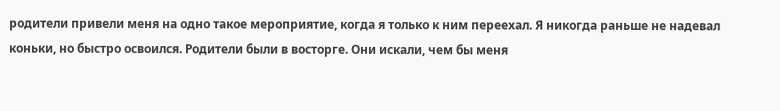родители привели меня на одно такое мероприятие, когда я только к ним переехал. Я никогда раньше не надевал коньки, но быстро освоился. Родители были в восторге. Они искали, чем бы меня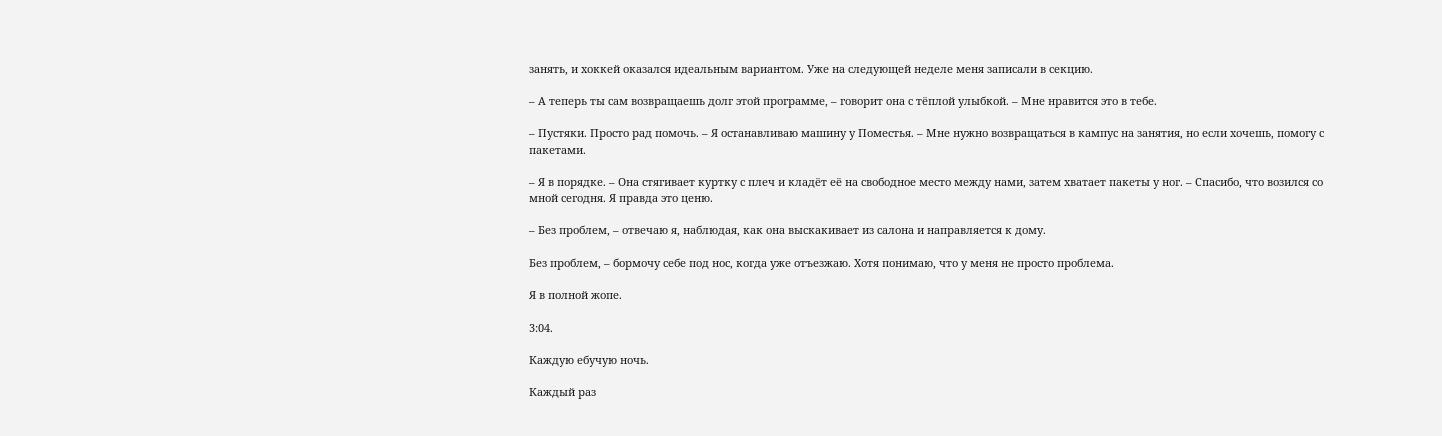занять, и хоккей оказался идеальным вариантом. Уже на следующей неделе меня записали в секцию.

– А теперь ты сам возвращаешь долг этой программе, – говорит она с тёплой улыбкой. – Мне нравится это в тебе.

– Пустяки. Просто рад помочь. – Я останавливаю машину у Поместья. – Мне нужно возвращаться в кампус на занятия, но если хочешь, помогу с пакетами.

– Я в порядке. – Она стягивает куртку с плеч и кладёт её на свободное место между нами, затем хватает пакеты у ног. – Спасибо, что возился со мной сегодня. Я правда это ценю.

– Без проблем, – отвечаю я, наблюдая, как она выскакивает из салона и направляется к дому.

Без проблем, – бормочу себе под нос, когда уже отъезжаю. Хотя понимаю, что у меня не просто проблема.

Я в полной жопе.

3:04.

Каждую ебучую ночь.

Каждый раз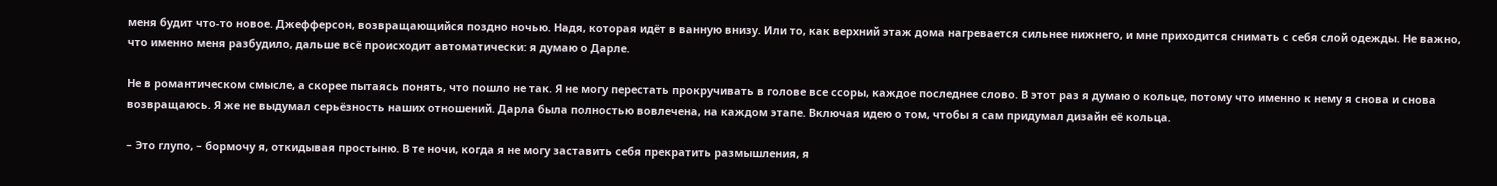меня будит что-то новое. Джефферсон, возвращающийся поздно ночью. Надя, которая идёт в ванную внизу. Или то, как верхний этаж дома нагревается сильнее нижнего, и мне приходится снимать с себя слой одежды. Не важно, что именно меня разбудило, дальше всё происходит автоматически: я думаю о Дарле.

Не в романтическом смысле, а скорее пытаясь понять, что пошло не так. Я не могу перестать прокручивать в голове все ссоры, каждое последнее слово. В этот раз я думаю о кольце, потому что именно к нему я снова и снова возвращаюсь. Я же не выдумал серьёзность наших отношений. Дарла была полностью вовлечена, на каждом этапе. Включая идею о том, чтобы я сам придумал дизайн её кольца.

– Это глупо, – бормочу я, откидывая простыню. В те ночи, когда я не могу заставить себя прекратить размышления, я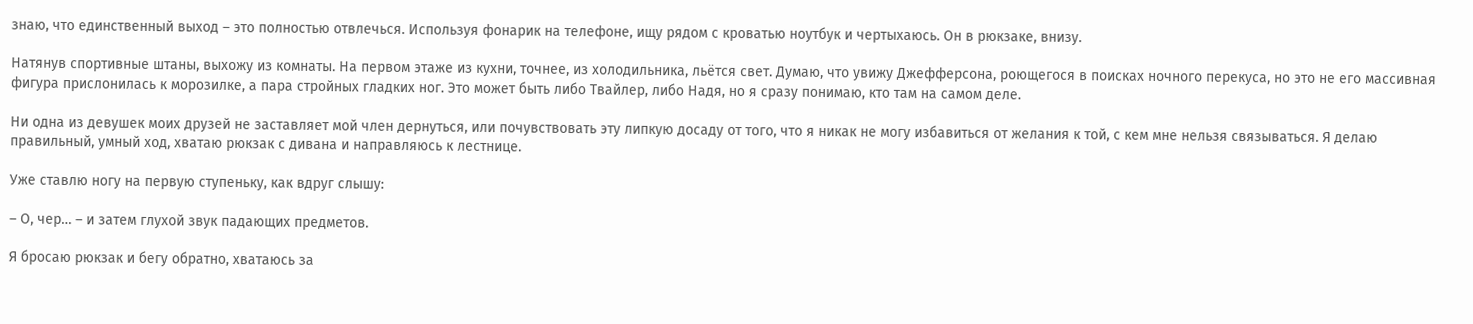знаю, что единственный выход – это полностью отвлечься. Используя фонарик на телефоне, ищу рядом с кроватью ноутбук и чертыхаюсь. Он в рюкзаке, внизу.

Натянув спортивные штаны, выхожу из комнаты. На первом этаже из кухни, точнее, из холодильника, льётся свет. Думаю, что увижу Джефферсона, роющегося в поисках ночного перекуса, но это не его массивная фигура прислонилась к морозилке, а пара стройных гладких ног. Это может быть либо Твайлер, либо Надя, но я сразу понимаю, кто там на самом деле.

Ни одна из девушек моих друзей не заставляет мой член дернуться, или почувствовать эту липкую досаду от того, что я никак не могу избавиться от желания к той, с кем мне нельзя связываться. Я делаю правильный, умный ход, хватаю рюкзак с дивана и направляюсь к лестнице.

Уже ставлю ногу на первую ступеньку, как вдруг слышу:

– О, чер… – и затем глухой звук падающих предметов.

Я бросаю рюкзак и бегу обратно, хватаюсь за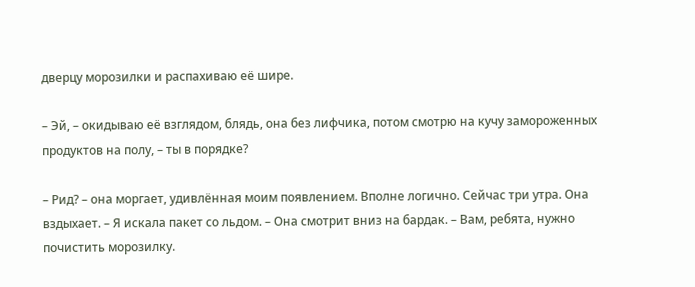дверцу морозилки и распахиваю её шире.

– Эй, – окидываю её взглядом, блядь, она без лифчика, потом смотрю на кучу замороженных продуктов на полу, – ты в порядке?

– Рид? – она моргает, удивлённая моим появлением. Вполне логично. Сейчас три утра. Она вздыхает. – Я искала пакет со льдом. – Она смотрит вниз на бардак. – Вам, ребята, нужно почистить морозилку.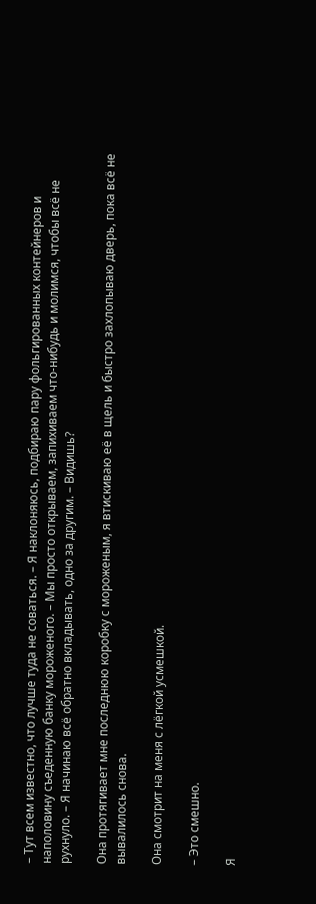– Тут всем известно, что лучше туда не соваться. – Я наклоняюсь, подбираю пару фольгированных контейнеров и наполовину съеденную банку мороженого. – Мы просто открываем, запихиваем что-нибудь и молимся, чтобы всё не рухнуло. – Я начинаю всё обратно вкладывать, одно за другим. – Видишь?

Она протягивает мне последнюю коробку с мороженым, я втискиваю её в щель и быстро захлопываю дверь, пока всё не вывалилось снова.

Она смотрит на меня с лёгкой усмешкой.

– Это смешно.

Я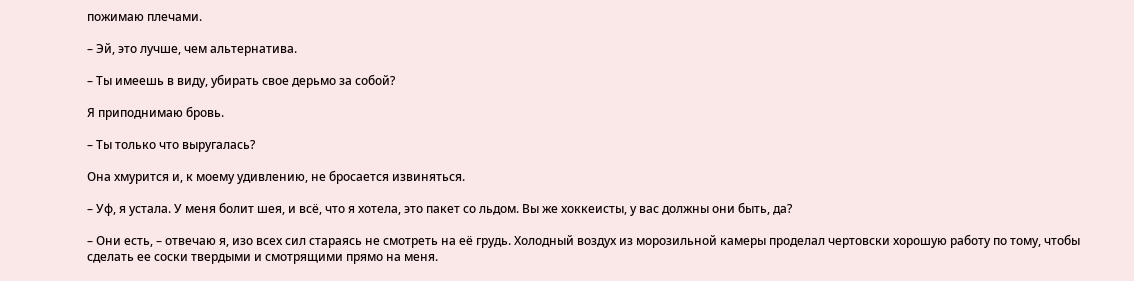пожимаю плечами.

– Эй, это лучше, чем альтернатива.

– Ты имеешь в виду, убирать свое дерьмо за собой?

Я приподнимаю бровь.

– Ты только что выругалась?

Она хмурится и, к моему удивлению, не бросается извиняться.

– Уф, я устала. У меня болит шея, и всё, что я хотела, это пакет со льдом. Вы же хоккеисты, у вас должны они быть, да?

– Они есть, – отвечаю я, изо всех сил стараясь не смотреть на её грудь. Холодный воздух из морозильной камеры проделал чертовски хорошую работу по тому, чтобы сделать ее соски твердыми и смотрящими прямо на меня.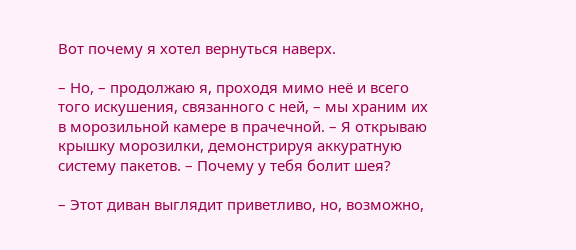Вот почему я хотел вернуться наверх.

– Но, – продолжаю я, проходя мимо неё и всего того искушения, связанного с ней, – мы храним их в морозильной камере в прачечной. – Я открываю крышку морозилки, демонстрируя аккуратную систему пакетов. – Почему у тебя болит шея?

– Этот диван выглядит приветливо, но, возможно,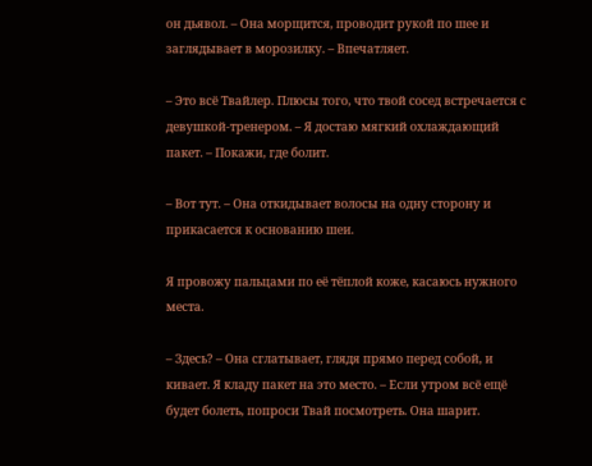он дьявол. – Она морщится, проводит рукой по шее и заглядывает в морозилку. – Впечатляет.

– Это всё Твайлер. Плюсы того, что твой сосед встречается с девушкой-тренером. – Я достаю мягкий охлаждающий пакет. – Покажи, где болит.

– Вот тут. – Она откидывает волосы на одну сторону и прикасается к основанию шеи.

Я провожу пальцами по её тёплой коже, касаюсь нужного места.

– Здесь? – Она сглатывает, глядя прямо перед собой, и кивает. Я кладу пакет на это место. – Если утром всё ещё будет болеть, попроси Твай посмотреть. Она шарит.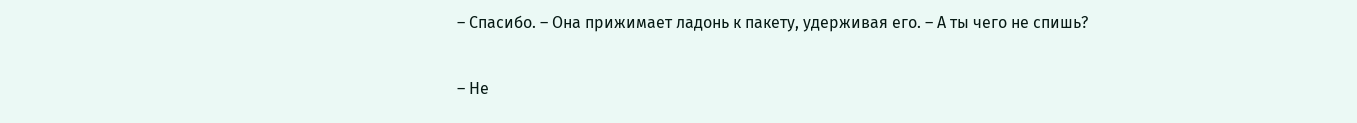– Спасибо. – Она прижимает ладонь к пакету, удерживая его. – А ты чего не спишь?

– Не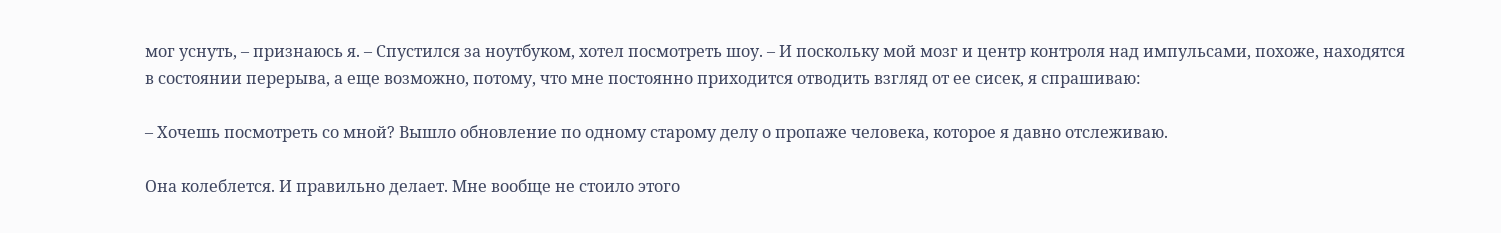мог уснуть, – признаюсь я. – Спустился за ноутбуком, хотел посмотреть шоу. – И поскольку мой мозг и центр контроля над импульсами, похоже, находятся в состоянии перерыва, а еще возможно, потому, что мне постоянно приходится отводить взгляд от ее сисек, я спрашиваю:

– Хочешь посмотреть со мной? Вышло обновление по одному старому делу о пропаже человека, которое я давно отслеживаю.

Она колеблется. И правильно делает. Мне вообще не стоило этого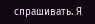спрашивать. Я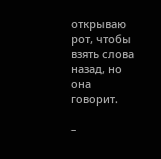открываю рот, чтобы взять слова назад, но она говорит.

–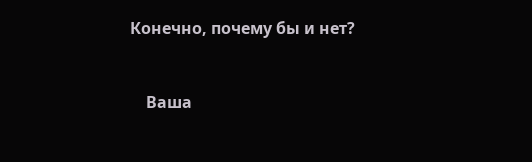Конечно, почему бы и нет?


    Ваша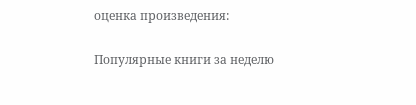оценка произведения:

Популярные книги за неделю